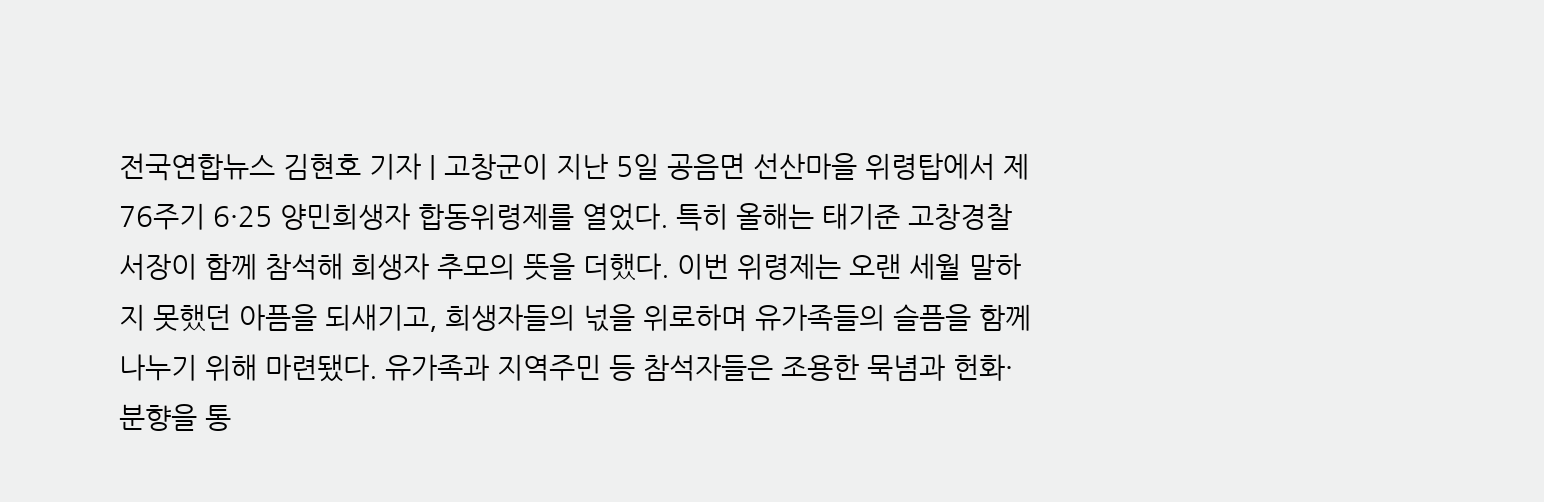전국연합뉴스 김현호 기자 | 고창군이 지난 5일 공음면 선산마을 위령탑에서 제76주기 6·25 양민희생자 합동위령제를 열었다. 특히 올해는 태기준 고창경찰서장이 함께 참석해 희생자 추모의 뜻을 더했다. 이번 위령제는 오랜 세월 말하지 못했던 아픔을 되새기고, 희생자들의 넋을 위로하며 유가족들의 슬픔을 함께 나누기 위해 마련됐다. 유가족과 지역주민 등 참석자들은 조용한 묵념과 헌화·분향을 통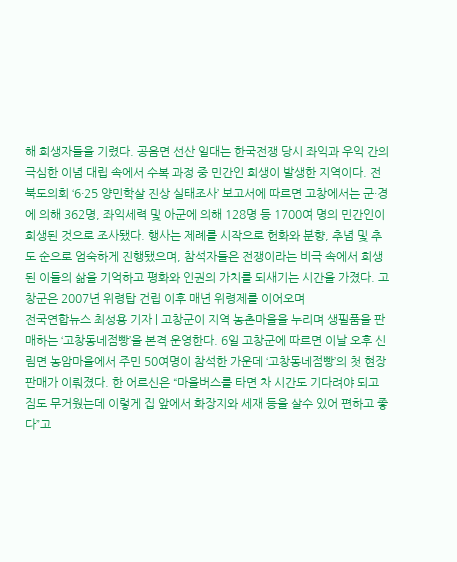해 희생자들을 기렸다. 공음면 선산 일대는 한국전쟁 당시 좌익과 우익 간의 극심한 이념 대립 속에서 수복 과정 중 민간인 희생이 발생한 지역이다. 전북도의회 ‘6·25 양민학살 진상 실태조사’ 보고서에 따르면 고창에서는 군·경에 의해 362명, 좌익세력 및 아군에 의해 128명 등 1700여 명의 민간인이 희생된 것으로 조사됐다. 행사는 제례를 시작으로 헌화와 분향, 추념 및 추도 순으로 엄숙하게 진행됐으며, 참석자들은 전쟁이라는 비극 속에서 희생된 이들의 삶을 기억하고 평화와 인권의 가치를 되새기는 시간을 가졌다. 고창군은 2007년 위령탑 건립 이후 매년 위령제를 이어오며
전국연합뉴스 최성용 기자 | 고창군이 지역 농촌마을을 누리며 생필품을 판매하는 ‘고창동네점빵’을 본격 운영한다. 6일 고창군에 따르면 이날 오후 신림면 농암마을에서 주민 50여명이 참석한 가운데 ‘고창동네점빵’의 첫 현장판매가 이뤄졌다. 한 어르신은 “마을버스를 타면 차 시간도 기다려야 되고 짐도 무거웠는데 이렇게 집 앞에서 화장지와 세재 등을 살수 있어 편하고 좋다”고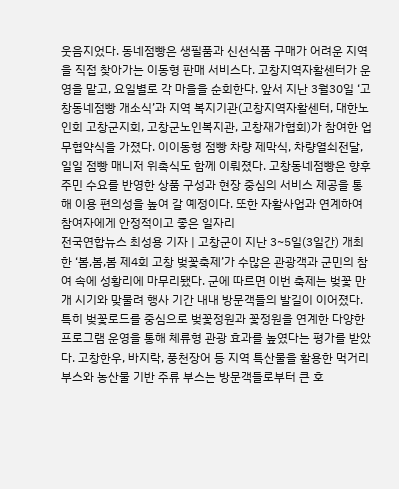웃음지었다. 동네점빵은 생필품과 신선식품 구매가 어려운 지역을 직접 찾아가는 이동형 판매 서비스다. 고창지역자활센터가 운영을 맡고, 요일별로 각 마을을 순회한다. 앞서 지난 3월30일 ‘고창동네점빵 개소식’과 지역 복지기관(고창지역자활센터, 대한노인회 고창군지회, 고창군노인복지관, 고창재가협회)가 참여한 업무협약식을 가졌다. 이이동형 점빵 차량 제막식, 차량열쇠전달, 일일 점빵 매니저 위촉식도 함께 이뤄졌다. 고창동네점빵은 향후 주민 수요를 반영한 상품 구성과 현장 중심의 서비스 제공을 통해 이용 편의성을 높여 갈 예정이다. 또한 자활사업과 연계하여 참여자에게 안정적이고 좋은 일자리
전국연합뉴스 최성용 기자 | 고창군이 지난 3~5일(3일간) 개최한 ‘봄,봄,봄 제4회 고창 벚꽃축제’가 수많은 관광객과 군민의 참여 속에 성황리에 마무리됐다. 군에 따르면 이번 축제는 벚꽃 만개 시기와 맞물려 행사 기간 내내 방문객들의 발길이 이어졌다. 특히 벚꽃로드를 중심으로 벚꽃정원과 꽃정원을 연계한 다양한 프로그램 운영을 통해 체류형 관광 효과를 높였다는 평가를 받았다. 고창한우, 바지락, 풍천장어 등 지역 특산물을 활용한 먹거리 부스와 농산물 기반 주류 부스는 방문객들로부터 큰 호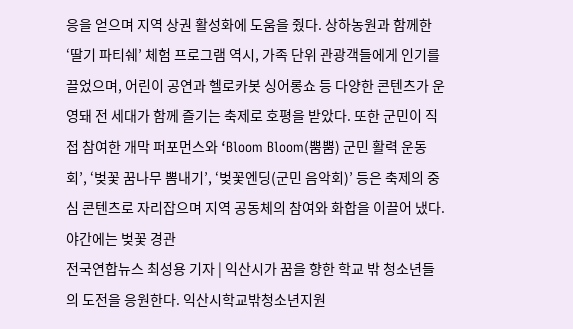응을 얻으며 지역 상권 활성화에 도움을 줬다. 상하농원과 함께한 ‘딸기 파티쉐’ 체험 프로그램 역시, 가족 단위 관광객들에게 인기를 끌었으며, 어린이 공연과 헬로카봇 싱어롱쇼 등 다양한 콘텐츠가 운영돼 전 세대가 함께 즐기는 축제로 호평을 받았다. 또한 군민이 직접 참여한 개막 퍼포먼스와 ‘Bloom Bloom(뿜뿜) 군민 활력 운동회’, ‘벚꽃 꿈나무 뽐내기’, ‘벚꽃엔딩(군민 음악회)’ 등은 축제의 중심 콘텐츠로 자리잡으며 지역 공동체의 참여와 화합을 이끌어 냈다. 야간에는 벚꽃 경관
전국연합뉴스 최성용 기자 | 익산시가 꿈을 향한 학교 밖 청소년들의 도전을 응원한다. 익산시학교밖청소년지원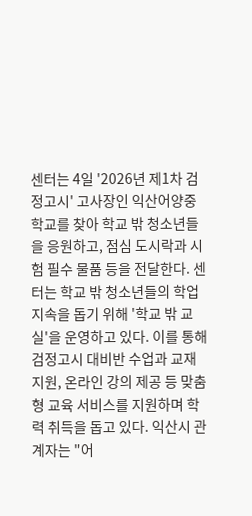센터는 4일 '2026년 제1차 검정고시' 고사장인 익산어양중학교를 찾아 학교 밖 청소년들을 응원하고, 점심 도시락과 시험 필수 물품 등을 전달한다. 센터는 학교 밖 청소년들의 학업 지속을 돕기 위해 '학교 밖 교실'을 운영하고 있다. 이를 통해 검정고시 대비반 수업과 교재 지원, 온라인 강의 제공 등 맞춤형 교육 서비스를 지원하며 학력 취득을 돕고 있다. 익산시 관계자는 "어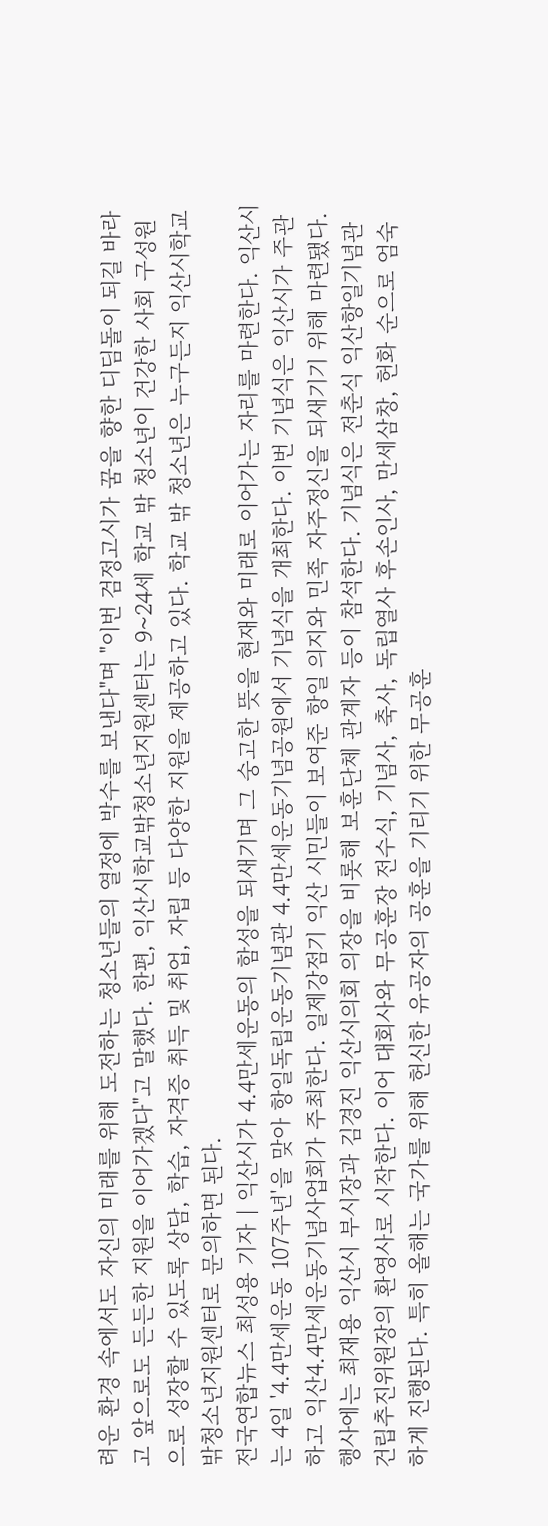려운 환경 속에서도 자신의 미래를 위해 도전하는 청소년들의 열정에 박수를 보낸다"며 "이번 검정고시가 꿈을 향한 디딤돌이 되길 바라고 앞으로도 든든한 지원을 이어가겠다"고 말했다. 한편, 익산시학교밖청소년지원센터는 9~24세 학교 밖 청소년이 건강한 사회 구성원으로 성장할 수 있도록 상담, 학습, 자격증 취득 및 취업, 자립 등 다양한 지원을 제공하고 있다. 학교 밖 청소년은 누구든지 익산시학교밖청소년지원센터로 문의하면 된다.
전국연합뉴스 최성용 기자 | 익산시가 4.4만세운동의 함성을 되새기며 그 숭고한 뜻을 현재와 미래로 이어가는 자리를 마련한다. 익산시는 4일 '4.4만세운동 107주년'을 맞아 항일독립운동기념관 4.4만세운동기념공원에서 기념식을 개최한다. 이번 기념식은 익산시가 주관하고 익산4.4만세운동기념사업회가 주최한다. 일제강점기 익산 시민들이 보여준 항일 의지와 민족 자주정신을 되새기기 위해 마련됐다. 행사에는 최재용 익산시 부시장과 김경진 익산시의회 의장을 비롯해 보훈단체 관계자 등이 참석한다. 기념식은 전춘식 익산항일기념관 건립추진위원장의 환영사로 시작한다. 이어 대회사와 무공훈장 전수식, 기념사, 축사, 독립열사 후손인사, 만세삼창, 헌화 순으로 엄숙하게 진행된다. 특히 올해는 국가를 위해 헌신한 유공자의 공훈을 기리기 위한 무공훈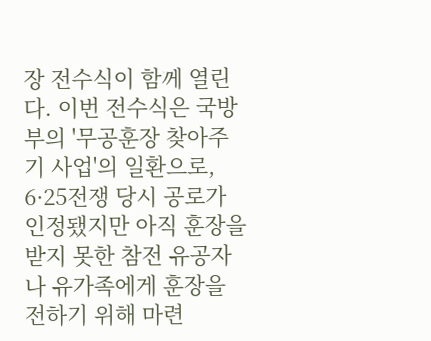장 전수식이 함께 열린다. 이번 전수식은 국방부의 '무공훈장 찾아주기 사업'의 일환으로, 6·25전쟁 당시 공로가 인정됐지만 아직 훈장을 받지 못한 참전 유공자나 유가족에게 훈장을 전하기 위해 마련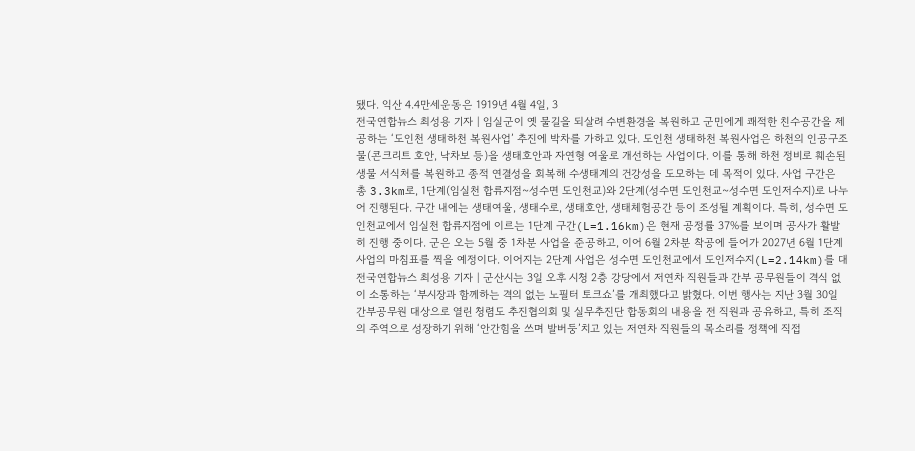됐다. 익산 4.4만세운동은 1919년 4월 4일, 3
전국연합뉴스 최성용 기자 | 임실군이 옛 물길을 되살려 수변환경을 복원하고 군민에게 쾌적한 친수공간을 제공하는 ‘도인천 생태하천 복원사업’ 추진에 박차를 가하고 있다. 도인천 생태하천 복원사업은 하천의 인공구조물(콘크리트 호안, 낙차보 등)을 생태호안과 자연형 여울로 개선하는 사업이다. 이를 통해 하천 정비로 훼손된 생물 서식처를 복원하고 종적 연결성을 회복해 수생태계의 건강성을 도모하는 데 목적이 있다. 사업 구간은 총 3.3km로, 1단계(임실천 합류지점~성수면 도인천교)와 2단계(성수면 도인천교~성수면 도인저수지)로 나누어 진행된다. 구간 내에는 생태여울, 생태수로, 생태호안, 생태체험공간 등이 조성될 계획이다. 특히, 성수면 도인천교에서 임실천 합류지점에 이르는 1단계 구간(L=1.16km)은 현재 공정률 37%를 보이며 공사가 활발히 진행 중이다. 군은 오는 5월 중 1차분 사업을 준공하고, 이어 6월 2차분 착공에 들어가 2027년 6월 1단계 사업의 마침표를 찍을 예정이다. 이어지는 2단계 사업은 성수면 도인천교에서 도인저수지(L=2.14km)를 대
전국연합뉴스 최성용 기자 | 군산시는 3일 오후 시청 2층 강당에서 저연차 직원들과 간부 공무원들이 격식 없이 소통하는 ‘부시장과 함께하는 격의 없는 노필터 토크쇼’를 개최했다고 밝혔다. 이번 행사는 지난 3월 30일 간부공무원 대상으로 열린 청렴도 추진협의회 및 실무추진단 합동회의 내용을 전 직원과 공유하고, 특히 조직의 주역으로 성장하기 위해 ‘안간힘을 쓰며 발버둥’치고 있는 저연차 직원들의 목소리를 정책에 직접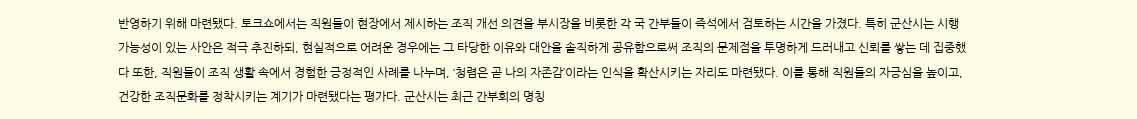반영하기 위해 마련됐다. 토크쇼에서는 직원들이 현장에서 제시하는 조직 개선 의견을 부시장을 비롯한 각 국 간부들이 즉석에서 검토하는 시간을 가졌다. 특히 군산시는 시행 가능성이 있는 사안은 적극 추진하되, 현실적으로 어려운 경우에는 그 타당한 이유와 대안을 솔직하게 공유함으로써 조직의 문제점을 투명하게 드러내고 신뢰를 쌓는 데 집중했다 또한, 직원들이 조직 생활 속에서 경험한 긍정적인 사례를 나누며, ‘청렴은 곧 나의 자존감’이라는 인식을 확산시키는 자리도 마련됐다. 이를 통해 직원들의 자긍심을 높이고, 건강한 조직문화를 정착시키는 계기가 마련됐다는 평가다. 군산시는 최근 간부회의 명칭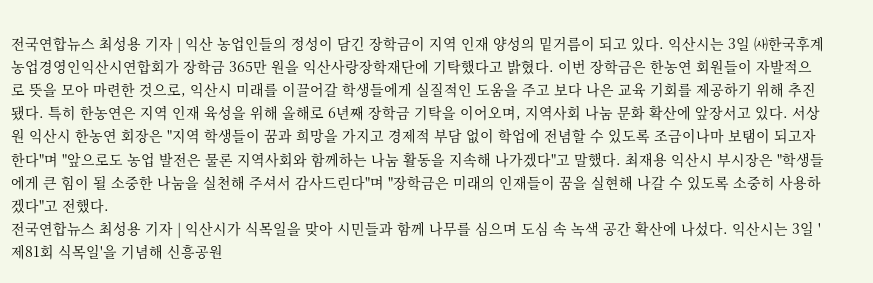전국연합뉴스 최성용 기자 | 익산 농업인들의 정성이 담긴 장학금이 지역 인재 양성의 밑거름이 되고 있다. 익산시는 3일 ㈔한국후계농업경영인익산시연합회가 장학금 365만 원을 익산사랑장학재단에 기탁했다고 밝혔다. 이번 장학금은 한농연 회원들이 자발적으로 뜻을 모아 마련한 것으로, 익산시 미래를 이끌어갈 학생들에게 실질적인 도움을 주고 보다 나은 교육 기회를 제공하기 위해 추진됐다. 특히 한농연은 지역 인재 육성을 위해 올해로 6년째 장학금 기탁을 이어오며, 지역사회 나눔 문화 확산에 앞장서고 있다. 서상원 익산시 한농연 회장은 "지역 학생들이 꿈과 희망을 가지고 경제적 부담 없이 학업에 전념할 수 있도록 조금이나마 보탬이 되고자 한다"며 "앞으로도 농업 발전은 물론 지역사회와 함께하는 나눔 활동을 지속해 나가겠다"고 말했다. 최재용 익산시 부시장은 "학생들에게 큰 힘이 될 소중한 나눔을 실천해 주셔서 감사드린다"며 "장학금은 미래의 인재들이 꿈을 실현해 나갈 수 있도록 소중히 사용하겠다"고 전했다.
전국연합뉴스 최성용 기자 | 익산시가 식목일을 맞아 시민들과 함께 나무를 심으며 도심 속 녹색 공간 확산에 나섰다. 익산시는 3일 '제81회 식목일'을 기념해 신흥공원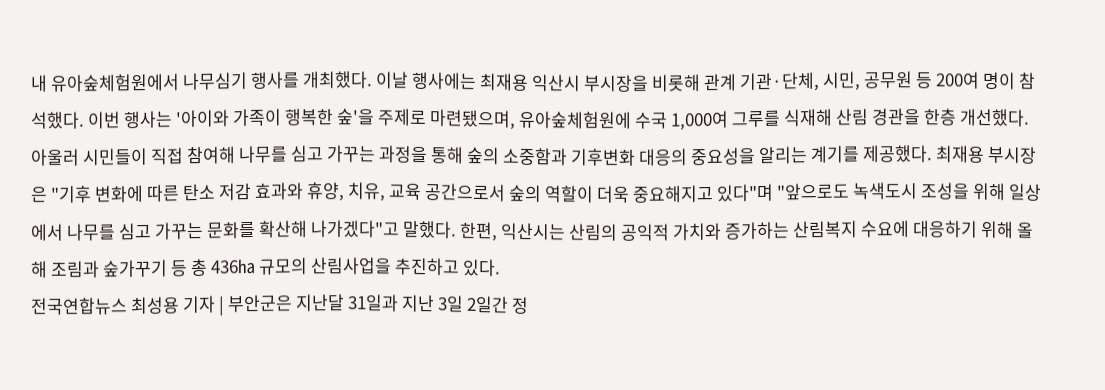내 유아숲체험원에서 나무심기 행사를 개최했다. 이날 행사에는 최재용 익산시 부시장을 비롯해 관계 기관·단체, 시민, 공무원 등 200여 명이 참석했다. 이번 행사는 '아이와 가족이 행복한 숲'을 주제로 마련됐으며, 유아숲체험원에 수국 1,000여 그루를 식재해 산림 경관을 한층 개선했다. 아울러 시민들이 직접 참여해 나무를 심고 가꾸는 과정을 통해 숲의 소중함과 기후변화 대응의 중요성을 알리는 계기를 제공했다. 최재용 부시장은 "기후 변화에 따른 탄소 저감 효과와 휴양, 치유, 교육 공간으로서 숲의 역할이 더욱 중요해지고 있다"며 "앞으로도 녹색도시 조성을 위해 일상에서 나무를 심고 가꾸는 문화를 확산해 나가겠다"고 말했다. 한편, 익산시는 산림의 공익적 가치와 증가하는 산림복지 수요에 대응하기 위해 올해 조림과 숲가꾸기 등 총 436㏊ 규모의 산림사업을 추진하고 있다.
전국연합뉴스 최성용 기자 | 부안군은 지난달 31일과 지난 3일 2일간 정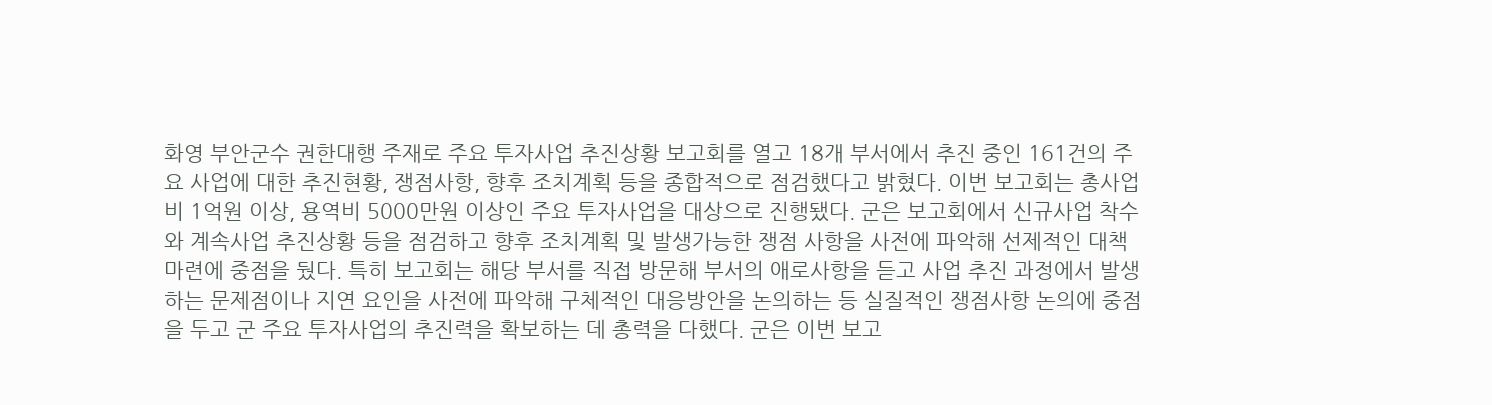화영 부안군수 권한대행 주재로 주요 투자사업 추진상황 보고회를 열고 18개 부서에서 추진 중인 161건의 주요 사업에 대한 추진현황, 쟁점사항, 향후 조치계획 등을 종합적으로 점검했다고 밝혔다. 이번 보고회는 총사업비 1억원 이상, 용역비 5000만원 이상인 주요 투자사업을 대상으로 진행됐다. 군은 보고회에서 신규사업 착수와 계속사업 추진상황 등을 점검하고 향후 조치계획 및 발생가능한 쟁점 사항을 사전에 파악해 선제적인 대책 마련에 중점을 뒀다. 특히 보고회는 해당 부서를 직접 방문해 부서의 애로사항을 듣고 사업 추진 과정에서 발생하는 문제점이나 지연 요인을 사전에 파악해 구체적인 대응방안을 논의하는 등 실질적인 쟁점사항 논의에 중점을 두고 군 주요 투자사업의 추진력을 확보하는 데 총력을 다했다. 군은 이번 보고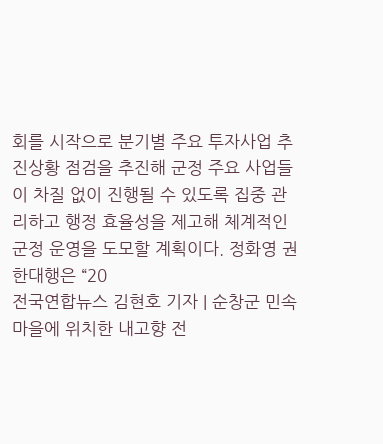회를 시작으로 분기별 주요 투자사업 추진상황 점검을 추진해 군정 주요 사업들이 차질 없이 진행될 수 있도록 집중 관리하고 행정 효율성을 제고해 체계적인 군정 운영을 도모할 계획이다. 정화영 권한대행은 “20
전국연합뉴스 김현호 기자 | 순창군 민속마을에 위치한 내고향 전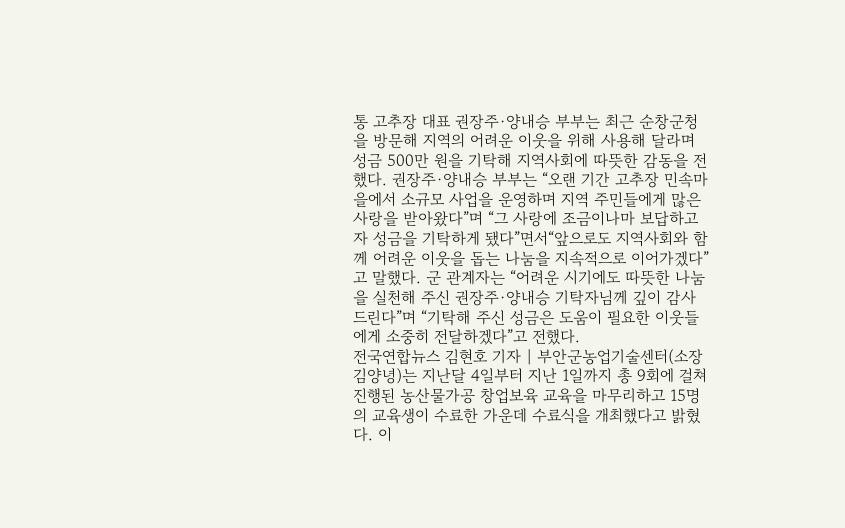통 고추장 대표 권장주·양내승 부부는 최근 순창군청을 방문해 지역의 어려운 이웃을 위해 사용해 달라며 성금 500만 원을 기탁해 지역사회에 따뜻한 감동을 전했다. 권장주·양내승 부부는 “오랜 기간 고추장 민속마을에서 소규모 사업을 운영하며 지역 주민들에게 많은 사랑을 받아왔다”며 “그 사랑에 조금이나마 보답하고자 성금을 기탁하게 됐다”면서“앞으로도 지역사회와 함께 어려운 이웃을 돕는 나눔을 지속적으로 이어가겠다”고 말했다. 군 관계자는 “어려운 시기에도 따뜻한 나눔을 실천해 주신 권장주·양내승 기탁자님께 깊이 감사드린다”며 “기탁해 주신 성금은 도움이 필요한 이웃들에게 소중히 전달하겠다”고 전했다.
전국연합뉴스 김현호 기자 | 부안군농업기술센터(소장 김양녕)는 지난달 4일부터 지난 1일까지 총 9회에 걸쳐 진행된 농산물가공 창업보육 교육을 마무리하고 15명의 교육생이 수료한 가운데 수료식을 개최했다고 밝혔다. 이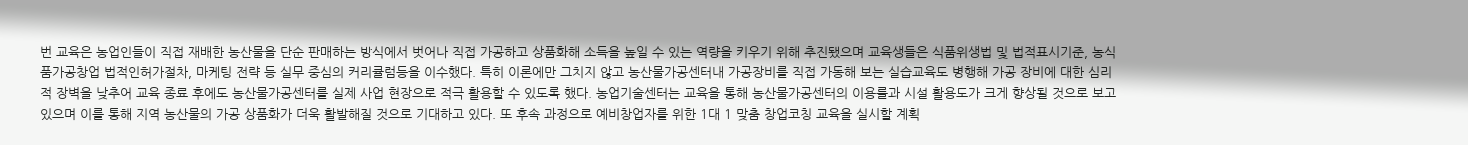번 교육은 농업인들이 직접 재배한 농산물을 단순 판매하는 방식에서 벗어나 직접 가공하고 상품화해 소득을 높일 수 있는 역량을 키우기 위해 추진됐으며 교육생들은 식품위생법 및 법적표시기준, 농식품가공창업 법적인허가절차, 마케팅 전략 등 실무 중심의 커리큘럼등을 이수했다. 특히 이론에만 그치지 않고 농산물가공센터내 가공장비를 직접 가동해 보는 실습교육도 병행해 가공 장비에 대한 심리적 장벽을 낮추어 교육 종료 후에도 농산물가공센터를 실제 사업 현장으로 적극 활용할 수 있도록 했다. 농업기술센터는 교육을 통해 농산물가공센터의 이용률과 시설 활용도가 크게 향상될 것으로 보고 있으며 이를 통해 지역 농산물의 가공 상품화가 더욱 활발해질 것으로 기대하고 있다. 또 후속 과정으로 예비창업자를 위한 1대 1 맞춤 창업코칭 교육을 실시할 계획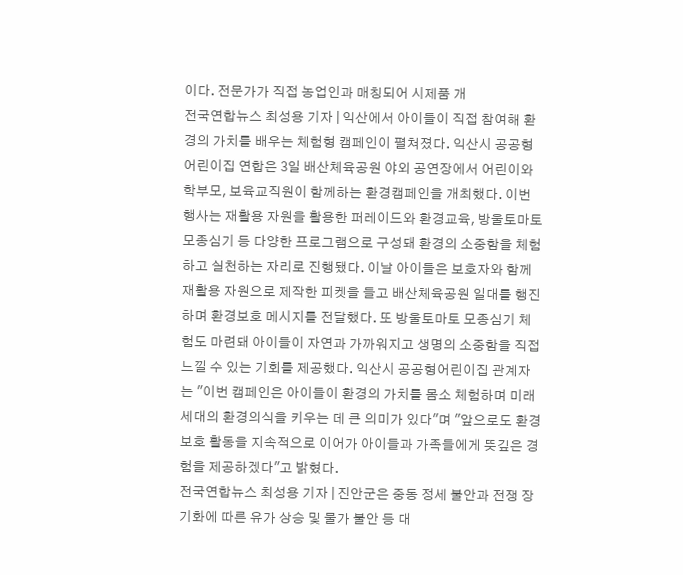이다. 전문가가 직접 농업인과 매칭되어 시제품 개
전국연합뉴스 최성용 기자 | 익산에서 아이들이 직접 참여해 환경의 가치를 배우는 체험형 캠페인이 펼쳐졌다. 익산시 공공형어린이집 연합은 3일 배산체육공원 야외 공연장에서 어린이와 학부모, 보육교직원이 함께하는 환경캠페인을 개최했다. 이번 행사는 재활용 자원을 활용한 퍼레이드와 환경교육, 방울토마토 모종심기 등 다양한 프로그램으로 구성돼 환경의 소중함을 체험하고 실천하는 자리로 진행됐다. 이날 아이들은 보호자와 함께 재활용 자원으로 제작한 피켓을 들고 배산체육공원 일대를 행진하며 환경보호 메시지를 전달했다. 또 방울토마토 모종심기 체험도 마련돼 아이들이 자연과 가까워지고 생명의 소중함을 직접 느낄 수 있는 기회를 제공했다. 익산시 공공형어린이집 관계자는 "이번 캠페인은 아이들이 환경의 가치를 몸소 체험하며 미래세대의 환경의식을 키우는 데 큰 의미가 있다"며 "앞으로도 환경보호 활동을 지속적으로 이어가 아이들과 가족들에게 뜻깊은 경험을 제공하겠다"고 밝혔다.
전국연합뉴스 최성용 기자 | 진안군은 중동 정세 불안과 전쟁 장기화에 따른 유가 상승 및 물가 불안 등 대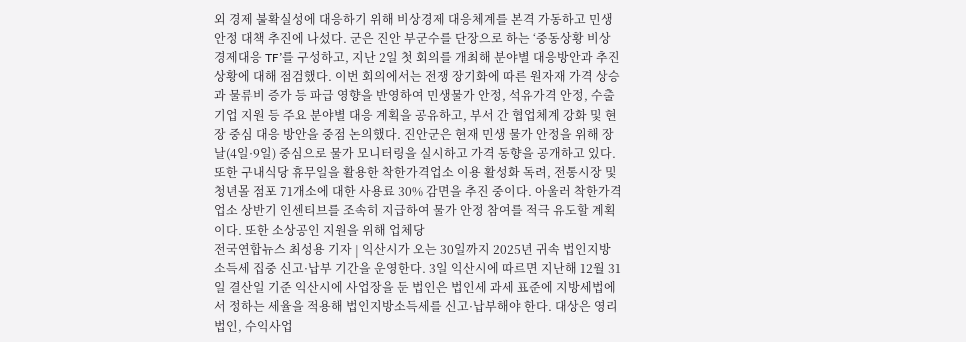외 경제 불확실성에 대응하기 위해 비상경제 대응체계를 본격 가동하고 민생 안정 대책 추진에 나섰다. 군은 진안 부군수를 단장으로 하는 ‘중동상황 비상경제대응 TF’를 구성하고, 지난 2일 첫 회의를 개최해 분야별 대응방안과 추진상황에 대해 점검했다. 이번 회의에서는 전쟁 장기화에 따른 원자재 가격 상승과 물류비 증가 등 파급 영향을 반영하여 민생물가 안정, 석유가격 안정, 수출기업 지원 등 주요 분야별 대응 계획을 공유하고, 부서 간 협업체계 강화 및 현장 중심 대응 방안을 중점 논의했다. 진안군은 현재 민생 물가 안정을 위해 장날(4일·9일) 중심으로 물가 모니터링을 실시하고 가격 동향을 공개하고 있다. 또한 구내식당 휴무일을 활용한 착한가격업소 이용 활성화 독려, 전통시장 및 청년몰 점포 71개소에 대한 사용료 30% 감면을 추진 중이다. 아울러 착한가격업소 상반기 인센티브를 조속히 지급하여 물가 안정 참여를 적극 유도할 계획이다. 또한 소상공인 지원을 위해 업체당
전국연합뉴스 최성용 기자 | 익산시가 오는 30일까지 2025년 귀속 법인지방소득세 집중 신고·납부 기간을 운영한다. 3일 익산시에 따르면 지난해 12월 31일 결산일 기준 익산시에 사업장을 둔 법인은 법인세 과세 표준에 지방세법에서 정하는 세율을 적용해 법인지방소득세를 신고·납부해야 한다. 대상은 영리법인, 수익사업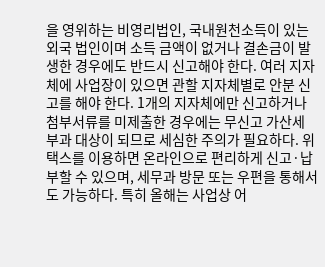을 영위하는 비영리법인, 국내원천소득이 있는 외국 법인이며 소득 금액이 없거나 결손금이 발생한 경우에도 반드시 신고해야 한다. 여러 지자체에 사업장이 있으면 관할 지자체별로 안분 신고를 해야 한다. 1개의 지자체에만 신고하거나 첨부서류를 미제출한 경우에는 무신고 가산세 부과 대상이 되므로 세심한 주의가 필요하다. 위택스를 이용하면 온라인으로 편리하게 신고·납부할 수 있으며, 세무과 방문 또는 우편을 통해서도 가능하다. 특히 올해는 사업상 어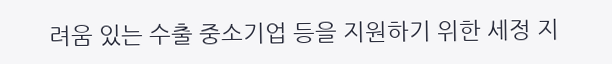려움 있는 수출 중소기업 등을 지원하기 위한 세정 지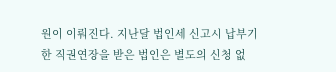원이 이뤄진다. 지난달 법인세 신고시 납부기한 직권연장을 받은 법인은 별도의 신청 없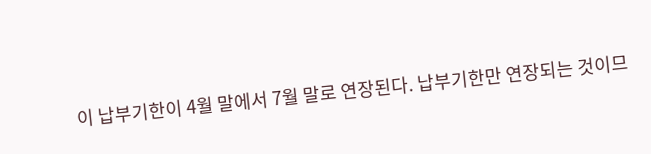이 납부기한이 4월 말에서 7월 말로 연장된다. 납부기한만 연장되는 것이므